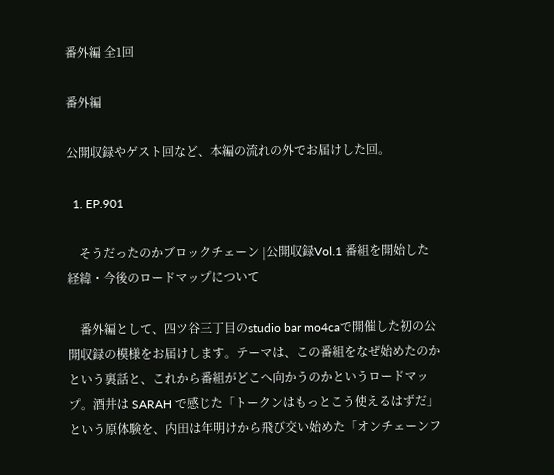番外編 全1回

番外編

公開収録やゲスト回など、本編の流れの外でお届けした回。

  1. EP.901

    そうだったのかブロックチェーン |公開収録Vol.1 番組を開始した経緯・今後のロードマップについて

    番外編として、四ツ谷三丁目のstudio bar mo4caで開催した初の公開収録の模様をお届けします。テーマは、この番組をなぜ始めたのかという裏話と、これから番組がどこへ向かうのかというロードマップ。酒井は SARAH で感じた「トークンはもっとこう使えるはずだ」という原体験を、内田は年明けから飛び交い始めた「オンチェーンフ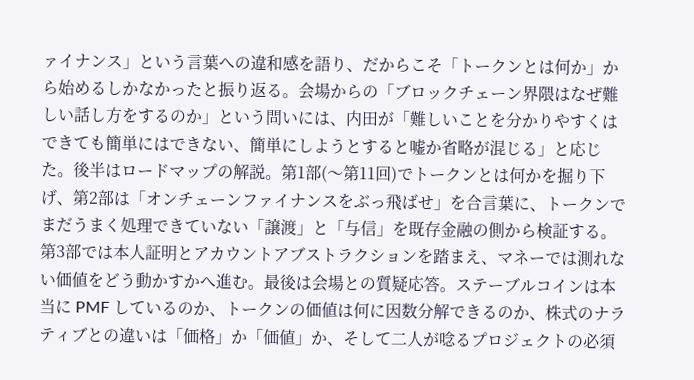ァイナンス」という言葉への違和感を語り、だからこそ「トークンとは何か」から始めるしかなかったと振り返る。会場からの「ブロックチェーン界隈はなぜ難しい話し方をするのか」という問いには、内田が「難しいことを分かりやすくはできても簡単にはできない、簡単にしようとすると嘘か省略が混じる」と応じた。後半はロードマップの解説。第1部(〜第11回)でトークンとは何かを掘り下げ、第2部は「オンチェーンファイナンスをぶっ飛ばせ」を合言葉に、トークンでまだうまく処理できていない「譲渡」と「与信」を既存金融の側から検証する。第3部では本人証明とアカウントアブストラクションを踏まえ、マネーでは測れない価値をどう動かすかへ進む。最後は会場との質疑応答。ステーブルコインは本当に PMF しているのか、トークンの価値は何に因数分解できるのか、株式のナラティブとの違いは「価格」か「価値」か、そして二人が唸るプロジェクトの必須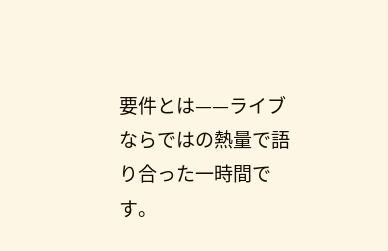要件とは——ライブならではの熱量で語り合った一時間です。